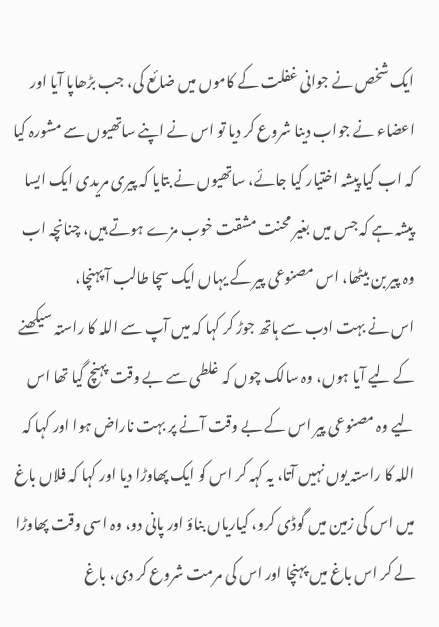ایک شخص نے جوانی غفلت کے کاموں میں ضائع کی، جب بڑھاپا آیا اور اعضاء نے جواب دینا شروع کر دیا تو اس نے اپنے ساتھیوں سے مشورہ کیا کہ اب کیا پیشہ اختیار کیا جائے، ساتھیوں نے بتایا کہ پیری مریدی ایک ایسا پیشہ ہے کہ جس میں بغیر محنت مشقت خوب مزے ہوتے ہیں، چنانچہ اب وہ پیر بن بیٹھا، اس مصنوعی پیر کے یہاں ایک سچا طالب آ پہنچا،
اس نے بہت ادب سے ہاتھ جوڑ کر کہا کہ میں آپ سے اللہ کا راستہ سیکھنے کے لیے آیا ہوں، وہ سالک چوں کہ غلطی سے بے وقت پہنچ گیا تھا اس لیے وہ مصنوعی پیر اس کے بے وقت آنے پر بہت ناراض ہوا اور کہا کہ اللہ کا راستہ یوں نہیں آتا، یہ کہہ کر اس کو ایک پھاوڑا دیا اور کہا کہ فلاں باغ میں اس کی زمین میں گوڈی کرو، کیاریاں بناؤ اور پانی دو، وہ اسی وقت پھاوڑا لے کر اس باغ میں پہنچا اور اس کی مرمت شروع کر دی، باغ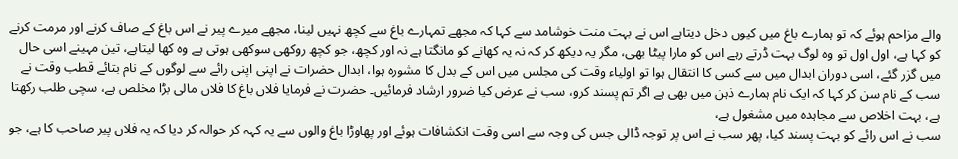والے مزاحم ہوئے کہ تو ہمارے باغ میں کیوں دخل دیتاہے اس نے بہت منت خوشامد سے کہا کہ مجھے تمہارے باغ سے کچھ نہیں لینا، مجھے میرے پیر نے اس باغ کے صاف کرنے اور مرمت کرنے کو کہا ہے، اول اول تو وہ لوگ بہت ڈرتے رہے اس کو مارا پیٹا بھی، مگر یہ دیکھ کر کہ نہ یہ کھانے کو مانگتا ہے نہ اور کچھ، جو کچھ روکھی سوکھی ہوتی ہے وہ کھا لیتاہے، تین مہینے اسی حال میں گزر گئے، اسی دوران ابدال میں سے کسی کا انتقال ہوا تو اولیاء وقت کی مجلس میں اس کے بدل کا مشورہ ہوا، ابدال حضرات نے اپنی اپنی رائے سے لوگوں کے نام بتائے قطب وقت نے سب کے نام سن کر کہا کہ ایک نام ہمارے ذہن میں بھی ہے اگر تم پسند کرو، سب نے عرض کیا ضرور ارشاد فرمائیں۔ حضرت نے فرمایا فلاں باغ کا فلاں مالی بڑا مخلص ہے، سچی طلب رکھتا ہے، بہت اخلاص سے مجاہدہ میں مشغول ہے،
سب نے اس رائے کو بہت پسند کیا، پھر سب نے اس پر توجہ ڈالی جس کی وجہ سے اسی وقت انکشافات ہوئے اور پھاوڑا باغ والوں سے یہ کہہ کر حوالہ کر دیا کہ یہ فلاں پیر صاحب کا ہے، جو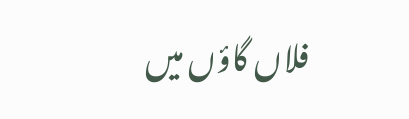فلاں گاؤں میں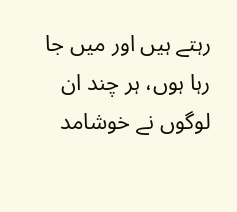رہتے ہیں اور میں جا رہا ہوں، ہر چند ان لوگوں نے خوشامد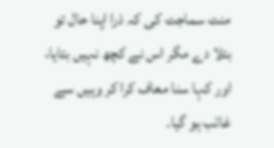منت سماجت کی کہ ذرا اپنا حال تو بتلا دے مگر اس نے کچھ نہیں بتایا، اور کہا سنا معاف کرا کر وہیں سے غائب ہو گیا۔